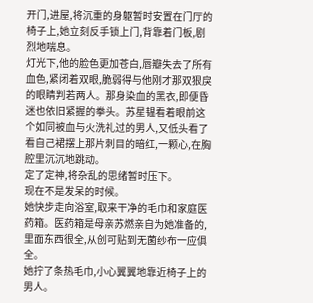开门,进屋,将沉重的身躯暂时安置在门厅的椅子上,她立刻反手锁上门,背靠着门板,剧烈地喘息。
灯光下,他的脸色更加苍白,唇瓣失去了所有血色,紧闭着双眼,脆弱得与他刚才那双狠戾的眼睛判若两人。那身染血的黑衣,即便昏迷也依旧紧握的拳头。苏星韫看着眼前这个如同被血与火洗礼过的男人,又低头看了看自己裙摆上那片刺目的暗红,一颗心,在胸腔里沉沉地跳动。
定了定神,将杂乱的思绪暂时压下。
现在不是发呆的时候。
她快步走向浴室,取来干净的毛巾和家庭医药箱。医药箱是母亲苏燃亲自为她准备的,里面东西很全,从创可贴到无菌纱布一应俱全。
她拧了条热毛巾,小心翼翼地靠近椅子上的男人。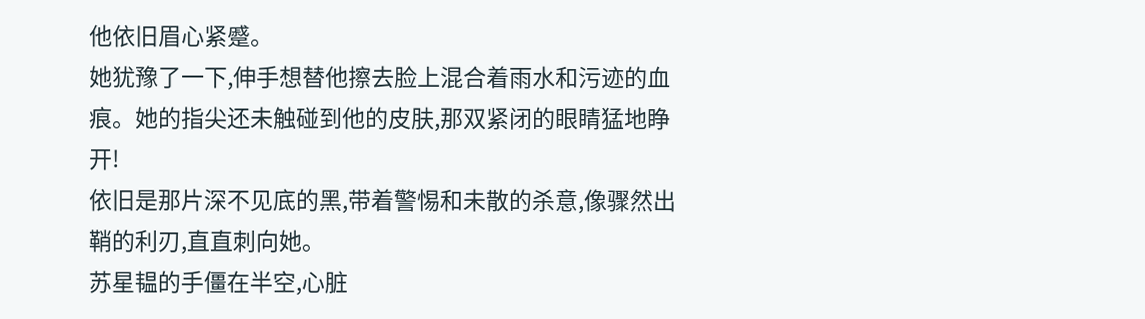他依旧眉心紧蹙。
她犹豫了一下,伸手想替他擦去脸上混合着雨水和污迹的血痕。她的指尖还未触碰到他的皮肤,那双紧闭的眼睛猛地睁开!
依旧是那片深不见底的黑,带着警惕和未散的杀意,像骤然出鞘的利刃,直直刺向她。
苏星韫的手僵在半空,心脏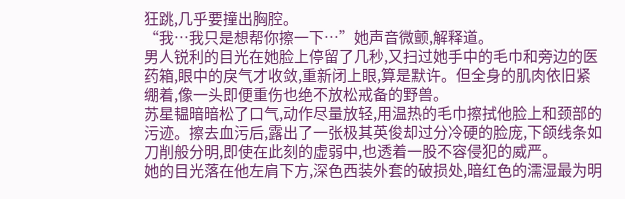狂跳,几乎要撞出胸腔。
“我…我只是想帮你擦一下…”她声音微颤,解释道。
男人锐利的目光在她脸上停留了几秒,又扫过她手中的毛巾和旁边的医药箱,眼中的戾气才收敛,重新闭上眼,算是默许。但全身的肌肉依旧紧绷着,像一头即便重伤也绝不放松戒备的野兽。
苏星韫暗暗松了口气,动作尽量放轻,用温热的毛巾擦拭他脸上和颈部的污迹。擦去血污后,露出了一张极其英俊却过分冷硬的脸庞,下颌线条如刀削般分明,即使在此刻的虚弱中,也透着一股不容侵犯的威严。
她的目光落在他左肩下方,深色西装外套的破损处,暗红色的濡湿最为明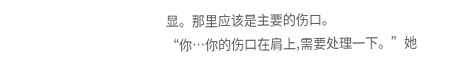显。那里应该是主要的伤口。
“你…你的伤口在肩上,需要处理一下。”她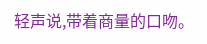轻声说,带着商量的口吻。